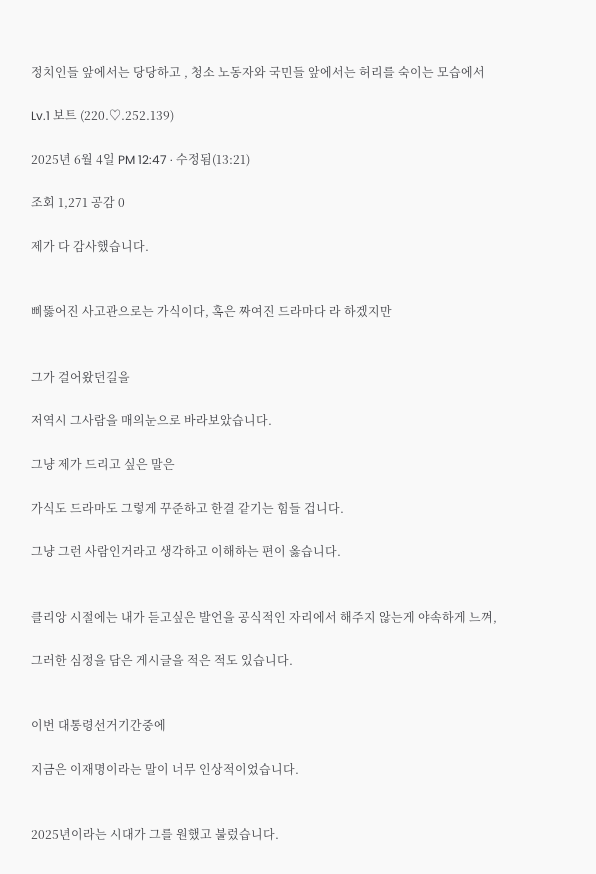정치인들 앞에서는 당당하고 , 청소 노동자와 국민들 앞에서는 허리를 숙이는 모습에서

Lv.1 보트 (220.♡.252.139)

2025년 6월 4일 PM 12:47 · 수정됨(13:21)

조회 1,271 공감 0

제가 다 감사했습니다.


삐뚫어진 사고관으로는 가식이다, 혹은 짜여진 드라마다 라 하겠지만


그가 걸어왔던길을

저역시 그사람을 매의눈으로 바라보았습니다.

그냥 제가 드리고 싶은 말은

가식도 드라마도 그렇게 꾸준하고 한결 같기는 힘들 겁니다.

그냥 그런 사람인거라고 생각하고 이해하는 편이 옳습니다.


클리앙 시절에는 내가 듣고싶은 발언을 공식적인 자리에서 해주지 않는게 야속하게 느껴,

그러한 심정을 담은 게시글을 적은 적도 있습니다.


이번 대통령선거기간중에

지금은 이재명이라는 말이 너무 인상적이었습니다.


2025년이라는 시대가 그를 원했고 불렀습니다.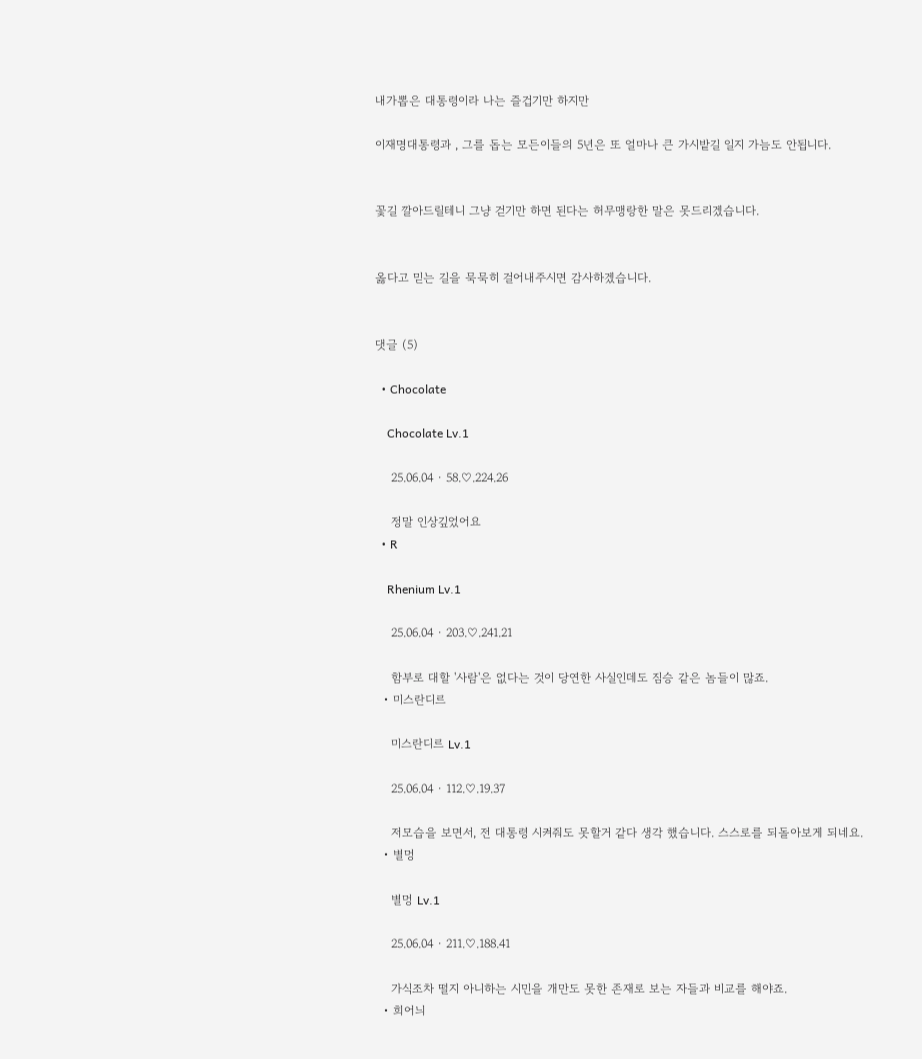내가뽑은 대통령이라 나는 즐겁기만 하지만

이재명대통령과 , 그를 돕는 모든이들의 5년은 또 얼마나 큰 가시밭길 일지 가늠도 안됩니다.


꽃길 깔아드릴테니 그냥 걷기만 하면 된다는 허무맹랑한 말은 못드리겠습니다.


옳다고 믿는 길을 묵묵히 걸어내주시면 감사하겠습니다.


댓글 (5)

  • Chocolate

    Chocolate Lv.1

    25.06.04 · 58.♡.224.26

    정말 인상깊었어요
  • R

    Rhenium Lv.1

    25.06.04 · 203.♡.241.21

    함부로 대할 '사람'은 없다는 것이 당연한 사실인데도 짐승 같은 놈들이 많죠.
  • 미스란디르

    미스란디르 Lv.1

    25.06.04 · 112.♡.19.37

    저모습을 보면서, 전 대통령 시켜줘도 못할거 같다 생각 했습니다. 스스로를 되돌아보게 되네요.
  • 별멍

    별멍 Lv.1

    25.06.04 · 211.♡.188.41

    가식조차 떨지 아니하는 시민을 개만도 못한 존재로 보는 자들과 비교를 해야죠.
  • 희어늬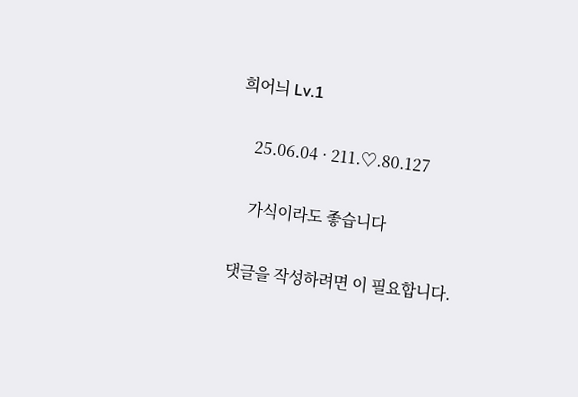희어늬 Lv.1

    25.06.04 · 211.♡.80.127

    가식이라도 좋습니다

댓글을 작성하려면 이 필요합니다.